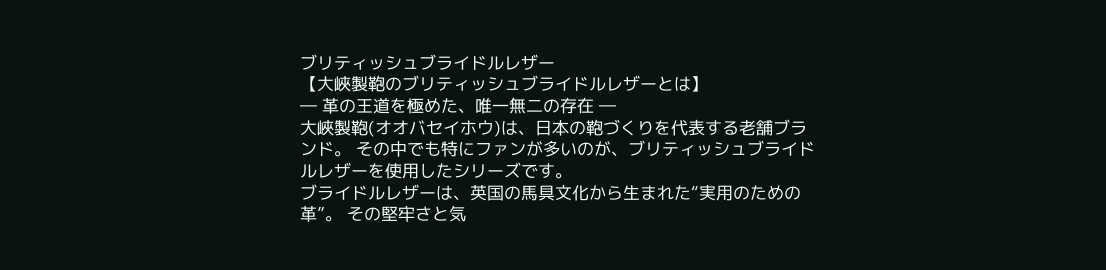ブリティッシュブライドルレザー
【大峽製鞄のブリティッシュブライドルレザーとは】
― 革の王道を極めた、唯一無二の存在 ―
大峽製鞄(オオバセイホウ)は、日本の鞄づくりを代表する老舗ブランド。 その中でも特にファンが多いのが、ブリティッシュブライドルレザーを使用したシリーズです。
ブライドルレザーは、英国の馬具文化から生まれた“実用のための革”。 その堅牢さと気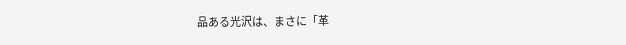品ある光沢は、まさに「革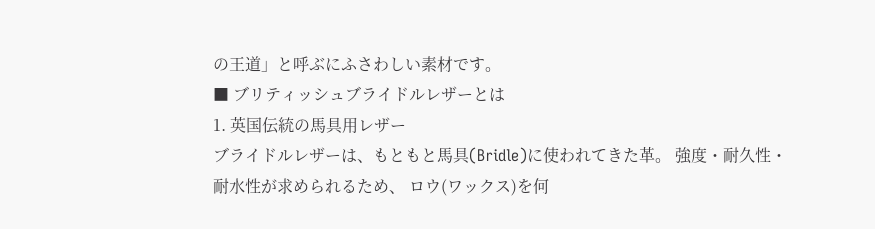の王道」と呼ぶにふさわしい素材です。
■ ブリティッシュブライドルレザーとは
1. 英国伝統の馬具用レザー
ブライドルレザーは、もともと馬具(Bridle)に使われてきた革。 強度・耐久性・耐水性が求められるため、 ロウ(ワックス)を何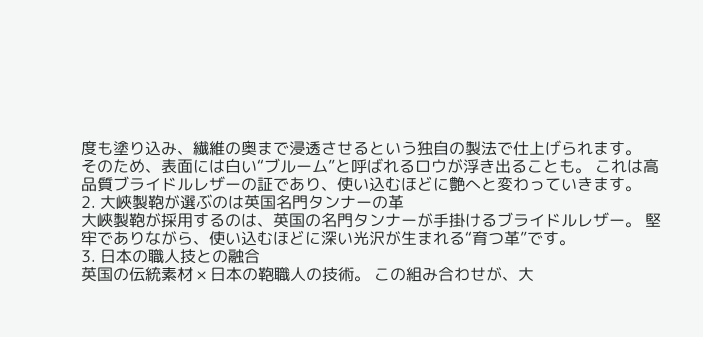度も塗り込み、繊維の奥まで浸透させるという独自の製法で仕上げられます。
そのため、表面には白い“ブルーム”と呼ばれるロウが浮き出ることも。 これは高品質ブライドルレザーの証であり、使い込むほどに艶へと変わっていきます。
2. 大峽製鞄が選ぶのは英国名門タンナーの革
大峽製鞄が採用するのは、英国の名門タンナーが手掛けるブライドルレザー。 堅牢でありながら、使い込むほどに深い光沢が生まれる“育つ革”です。
3. 日本の職人技との融合
英国の伝統素材 × 日本の鞄職人の技術。 この組み合わせが、大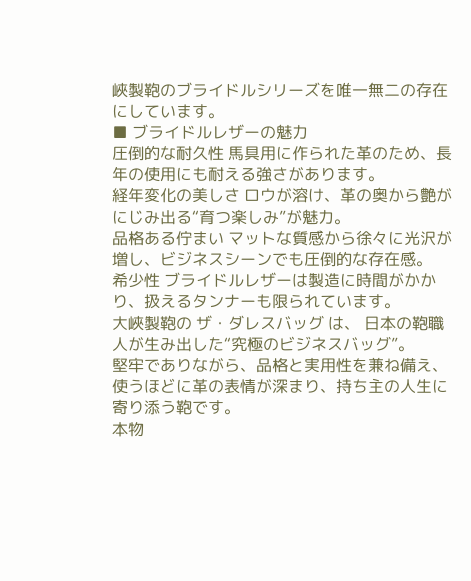峽製鞄のブライドルシリーズを唯一無二の存在にしています。
■ ブライドルレザーの魅力
圧倒的な耐久性 馬具用に作られた革のため、長年の使用にも耐える強さがあります。
経年変化の美しさ ロウが溶け、革の奥から艶がにじみ出る“育つ楽しみ”が魅力。
品格ある佇まい マットな質感から徐々に光沢が増し、ビジネスシーンでも圧倒的な存在感。
希少性 ブライドルレザーは製造に時間がかかり、扱えるタンナーも限られています。
大峽製鞄の ザ・ダレスバッグ は、 日本の鞄職人が生み出した“究極のビジネスバッグ”。
堅牢でありながら、品格と実用性を兼ね備え、 使うほどに革の表情が深まり、持ち主の人生に寄り添う鞄です。
本物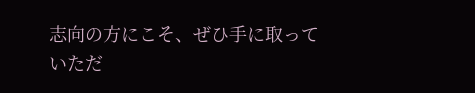志向の方にこそ、ぜひ手に取っていただ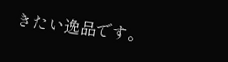きたい逸品です。